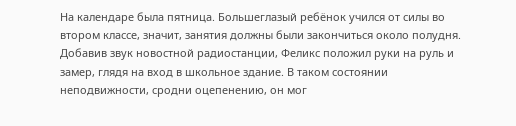На календаре была пятница. Большеглазый ребёнок учился от силы во втором классе, значит, занятия должны были закончиться около полудня. Добавив звук новостной радиостанции, Феликс положил руки на руль и замер, глядя на вход в школьное здание. В таком состоянии неподвижности, сродни оцепенению, он мог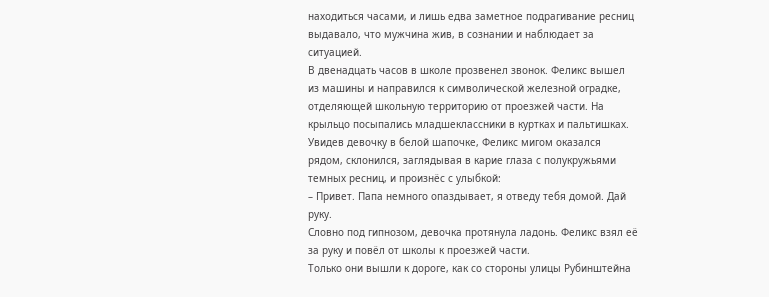находиться часами, и лишь едва заметное подрагивание ресниц выдавало, что мужчина жив, в сознании и наблюдает за ситуацией.
В двенадцать часов в школе прозвенел звонок. Феликс вышел из машины и направился к символической железной оградке, отделяющей школьную территорию от проезжей части. На крыльцо посыпались младшеклассники в куртках и пальтишках. Увидев девочку в белой шапочке, Феликс мигом оказался рядом, склонился, заглядывая в карие глаза с полукружьями темных ресниц, и произнёс с улыбкой:
– Привет. Папа немного опаздывает, я отведу тебя домой. Дай руку.
Словно под гипнозом, девочка протянула ладонь. Феликс взял её за руку и повёл от школы к проезжей части.
Только они вышли к дороге, как со стороны улицы Рубинштейна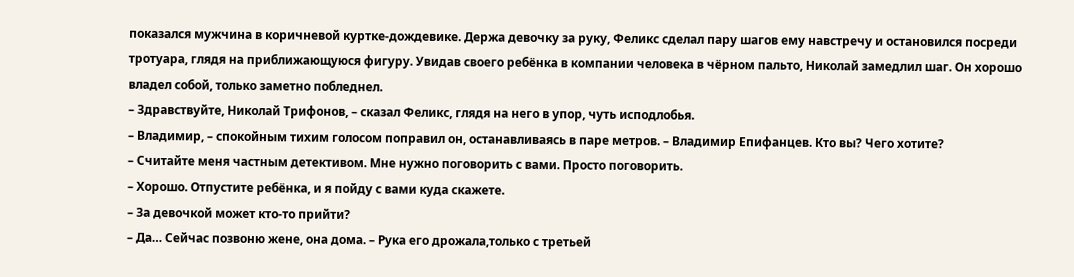показался мужчина в коричневой куртке-дождевике. Держа девочку за руку, Феликс сделал пару шагов ему навстречу и остановился посреди тротуара, глядя на приближающуюся фигуру. Увидав своего ребёнка в компании человека в чёрном пальто, Николай замедлил шаг. Он хорошо владел собой, только заметно побледнел.
– Здравствуйте, Николай Трифонов, – сказал Феликс, глядя на него в упор, чуть исподлобья.
– Владимир, – спокойным тихим голосом поправил он, останавливаясь в паре метров. – Владимир Епифанцев. Кто вы? Чего хотите?
– Считайте меня частным детективом. Мне нужно поговорить с вами. Просто поговорить.
– Хорошо. Отпустите ребёнка, и я пойду с вами куда скажете.
– За девочкой может кто-то прийти?
– Да… Сейчас позвоню жене, она дома. – Рука его дрожала,только с третьей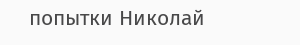попытки Николай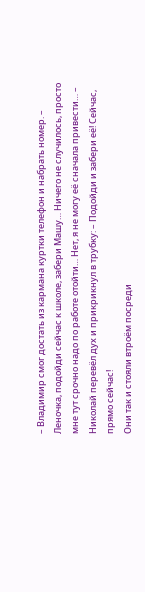– Владимир смог достать из кармана куртки телефон и набрать номер. – Леночка, подойди сейчас к школе, забери Машу… Ничего не случилось, просто мне тут срочно надо по работе отойти… Нет, я не могу её сначала привести… – Николай перевёл дух и прикрикнул в трубку: – Подойди и забери её! Сейчас, прямо сейчас!
Они так и стояли втроём посреди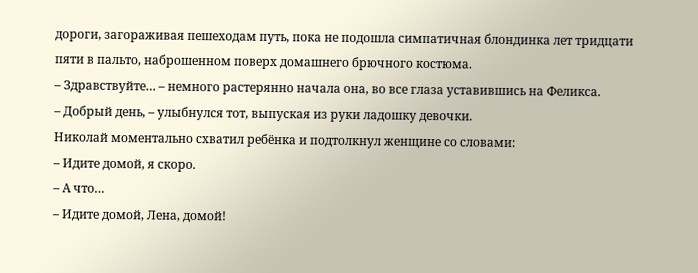дороги, загораживая пешеходам путь, пока не подошла симпатичная блондинка лет тридцати пяти в пальто, наброшенном поверх домашнего брючного костюма.
– Здравствуйте… – немного растерянно начала она, во все глаза уставившись на Феликса.
– Добрый день, – улыбнулся тот, выпуская из руки ладошку девочки.
Николай моментально схватил ребёнка и подтолкнул женщине со словами:
– Идите домой, я скоро.
– А что…
– Идите домой, Лена, домой!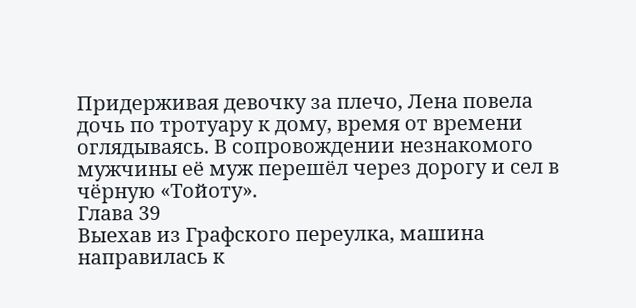Придерживая девочку за плечо, Лена повела дочь по тротуару к дому, время от времени оглядываясь. В сопровождении незнакомого мужчины её муж перешёл через дорогу и сел в чёрную «Тойоту».
Глава 39
Выехав из Графского переулка, машина направилась к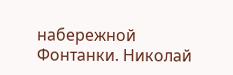набережной Фонтанки. Николай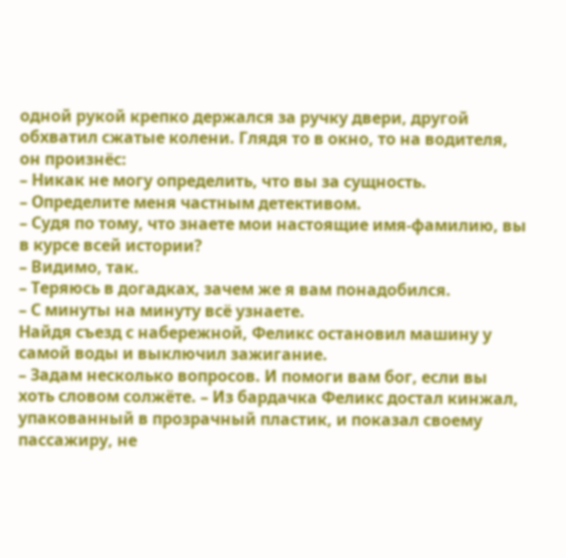одной рукой крепко держался за ручку двери, другой обхватил сжатые колени. Глядя то в окно, то на водителя, он произнёс:
– Никак не могу определить, что вы за сущность.
– Определите меня частным детективом.
– Судя по тому, что знаете мои настоящие имя-фамилию, вы в курсе всей истории?
– Видимо, так.
– Теряюсь в догадках, зачем же я вам понадобился.
– С минуты на минуту всё узнаете.
Найдя съезд с набережной, Феликс остановил машину у самой воды и выключил зажигание.
– Задам несколько вопросов. И помоги вам бог, если вы хоть словом солжёте. – Из бардачка Феликс достал кинжал, упакованный в прозрачный пластик, и показал своему пассажиру, не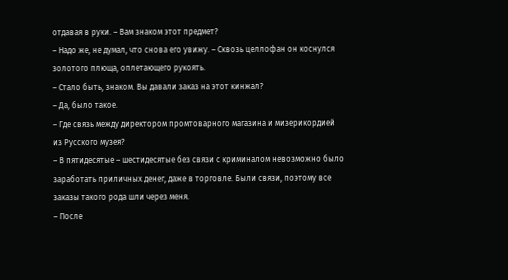отдавая в руки. – Вам знаком этот предмет?
– Надо же, не думал, что снова его увижу. – Сквозь целлофан он коснулся золотого плюща, оплетающего рукоять.
– Стало быть, знаком. Вы давали заказ на этот кинжал?
– Да, было такое.
– Где связь между директором промтоварного магазина и мизерикордией из Русского музея?
– В пятидесятые – шестидесятые без связи с криминалом невозможно было заработать приличных денег, даже в торговле. Были связи, поэтому все заказы такого рода шли через меня.
– После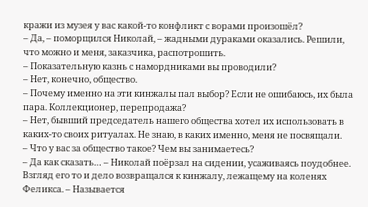кражи из музея у вас какой-то конфликт с ворами произошёл?
– Да, – поморщился Николай, – жадными дураками оказались. Решили, что можно и меня, заказчика, распотрошить.
– Показательную казнь с намордниками вы проводили?
– Нет, конечно, общество.
– Почему именно на эти кинжалы пал выбор? Если не ошибаюсь, их была пара. Коллекционер, перепродажа?
– Нет, бывший председатель нашего общества хотел их использовать в каких-то своих ритуалах. Не знаю, в каких именно, меня не посвящали.
– Что у вас за общество такое? Чем вы занимаетесь?
– Да как сказать… – Николай поёрзал на сидении, усаживаясь поудобнее. Взгляд его то и дело возвращался к кинжалу, лежащему на коленях Феликса. – Называется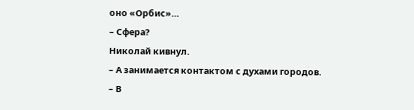оно «Орбис»…
– Сфера?
Николай кивнул.
– А занимается контактом с духами городов.
– В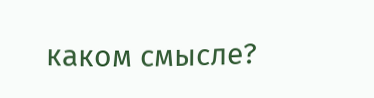каком смысле?